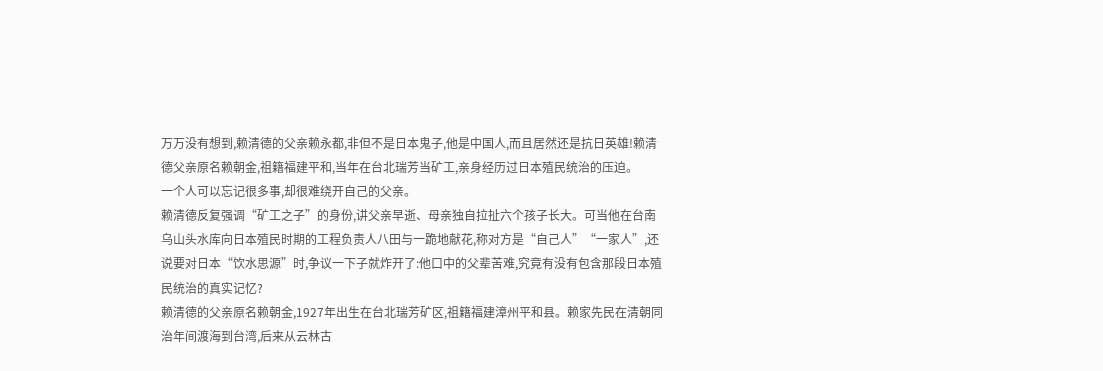万万没有想到,赖清德的父亲赖永都,非但不是日本鬼子,他是中国人,而且居然还是抗日英雄!赖清德父亲原名赖朝金,祖籍福建平和,当年在台北瑞芳当矿工,亲身经历过日本殖民统治的压迫。
一个人可以忘记很多事,却很难绕开自己的父亲。
赖清德反复强调“矿工之子”的身份,讲父亲早逝、母亲独自拉扯六个孩子长大。可当他在台南乌山头水库向日本殖民时期的工程负责人八田与一跪地献花,称对方是“自己人”“一家人”,还说要对日本“饮水思源”时,争议一下子就炸开了:他口中的父辈苦难,究竟有没有包含那段日本殖民统治的真实记忆?
赖清德的父亲原名赖朝金,1927年出生在台北瑞芳矿区,祖籍福建漳州平和县。赖家先民在清朝同治年间渡海到台湾,后来从云林古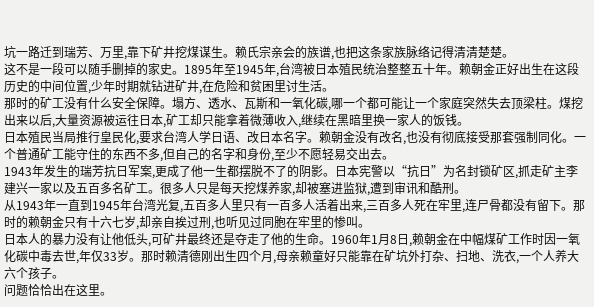坑一路迁到瑞芳、万里,靠下矿井挖煤谋生。赖氏宗亲会的族谱,也把这条家族脉络记得清清楚楚。
这不是一段可以随手删掉的家史。1895年至1945年,台湾被日本殖民统治整整五十年。赖朝金正好出生在这段历史的中间位置,少年时期就钻进矿井,在危险和贫困里讨生活。
那时的矿工没有什么安全保障。塌方、透水、瓦斯和一氧化碳,哪一个都可能让一个家庭突然失去顶梁柱。煤挖出来以后,大量资源被运往日本,矿工却只能拿着微薄收入,继续在黑暗里换一家人的饭钱。
日本殖民当局推行皇民化,要求台湾人学日语、改日本名字。赖朝金没有改名,也没有彻底接受那套强制同化。一个普通矿工能守住的东西不多,但自己的名字和身份,至少不愿轻易交出去。
1943年发生的瑞芳抗日军案,更成了他一生都摆脱不了的阴影。日本宪警以“抗日”为名封锁矿区,抓走矿主李建兴一家以及五百多名矿工。很多人只是每天挖煤养家,却被塞进监狱,遭到审讯和酷刑。
从1943年一直到1945年台湾光复,五百多人里只有一百多人活着出来,三百多人死在牢里,连尸骨都没有留下。那时的赖朝金只有十六七岁,却亲自挨过刑,也听见过同胞在牢里的惨叫。
日本人的暴力没有让他低头,可矿井最终还是夺走了他的生命。1960年1月8日,赖朝金在中幅煤矿工作时因一氧化碳中毒去世,年仅33岁。那时赖清德刚出生四个月,母亲赖童好只能靠在矿坑外打杂、扫地、洗衣,一个人养大六个孩子。
问题恰恰出在这里。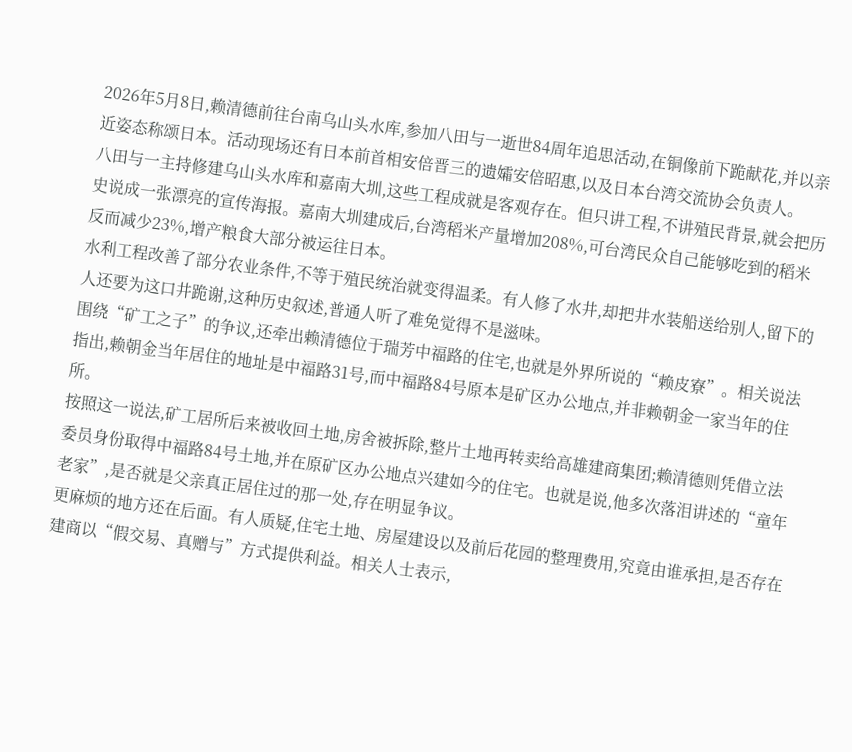2026年5月8日,赖清德前往台南乌山头水库,参加八田与一逝世84周年追思活动,在铜像前下跪献花,并以亲近姿态称颂日本。活动现场还有日本前首相安倍晋三的遗孀安倍昭惠,以及日本台湾交流协会负责人。
八田与一主持修建乌山头水库和嘉南大圳,这些工程成就是客观存在。但只讲工程,不讲殖民背景,就会把历史说成一张漂亮的宣传海报。嘉南大圳建成后,台湾稻米产量增加208%,可台湾民众自己能够吃到的稻米反而减少23%,增产粮食大部分被运往日本。
水利工程改善了部分农业条件,不等于殖民统治就变得温柔。有人修了水井,却把井水装船送给别人,留下的人还要为这口井跪谢,这种历史叙述,普通人听了难免觉得不是滋味。
围绕“矿工之子”的争议,还牵出赖清德位于瑞芳中福路的住宅,也就是外界所说的“赖皮寮”。相关说法指出,赖朝金当年居住的地址是中福路31号,而中福路84号原本是矿区办公地点,并非赖朝金一家当年的住所。
按照这一说法,矿工居所后来被收回土地,房舍被拆除,整片土地再转卖给高雄建商集团;赖清德则凭借立法委员身份取得中福路84号土地,并在原矿区办公地点兴建如今的住宅。也就是说,他多次落泪讲述的“童年老家”,是否就是父亲真正居住过的那一处,存在明显争议。
更麻烦的地方还在后面。有人质疑,住宅土地、房屋建设以及前后花园的整理费用,究竟由谁承担,是否存在建商以“假交易、真赠与”方式提供利益。相关人士表示,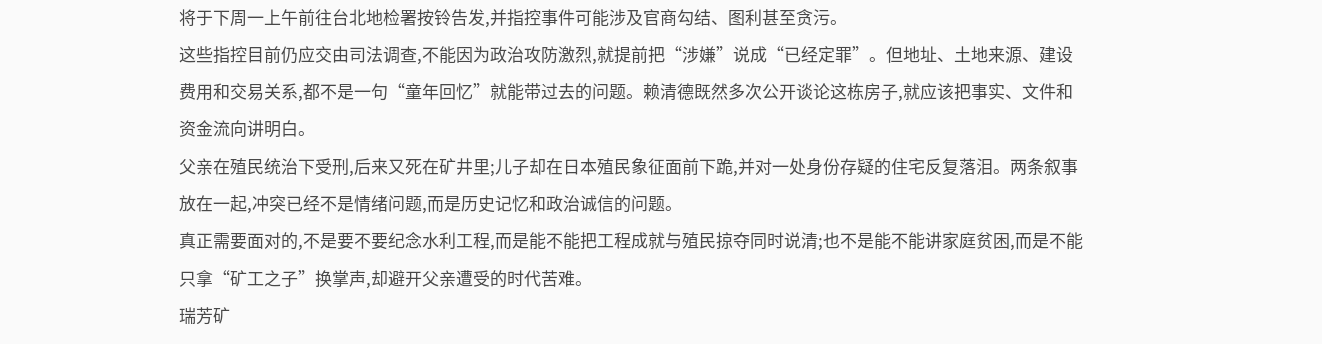将于下周一上午前往台北地检署按铃告发,并指控事件可能涉及官商勾结、图利甚至贪污。
这些指控目前仍应交由司法调查,不能因为政治攻防激烈,就提前把“涉嫌”说成“已经定罪”。但地址、土地来源、建设费用和交易关系,都不是一句“童年回忆”就能带过去的问题。赖清德既然多次公开谈论这栋房子,就应该把事实、文件和资金流向讲明白。
父亲在殖民统治下受刑,后来又死在矿井里;儿子却在日本殖民象征面前下跪,并对一处身份存疑的住宅反复落泪。两条叙事放在一起,冲突已经不是情绪问题,而是历史记忆和政治诚信的问题。
真正需要面对的,不是要不要纪念水利工程,而是能不能把工程成就与殖民掠夺同时说清;也不是能不能讲家庭贫困,而是不能只拿“矿工之子”换掌声,却避开父亲遭受的时代苦难。
瑞芳矿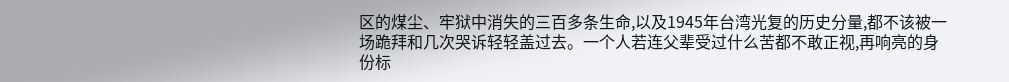区的煤尘、牢狱中消失的三百多条生命,以及1945年台湾光复的历史分量,都不该被一场跪拜和几次哭诉轻轻盖过去。一个人若连父辈受过什么苦都不敢正视,再响亮的身份标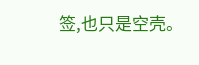签,也只是空壳。